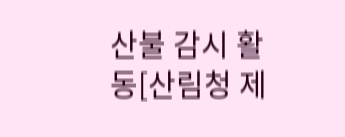산불 감시 활동[산림청 제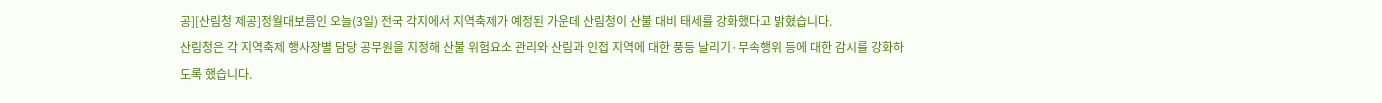공][산림청 제공]정월대보름인 오늘(3일) 전국 각지에서 지역축제가 예정된 가운데 산림청이 산불 대비 태세를 강화했다고 밝혔습니다.
산림청은 각 지역축제 행사장별 담당 공무원을 지정해 산불 위험요소 관리와 산림과 인접 지역에 대한 풍등 날리기·무속행위 등에 대한 감시를 강화하도록 했습니다.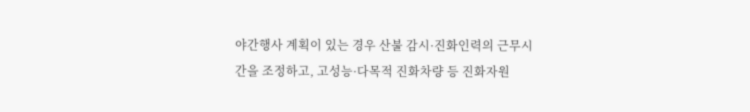야간행사 계획이 있는 경우 산불 감시·진화인력의 근무시간을 조정하고, 고성능·다목적 진화차량 등 진화자원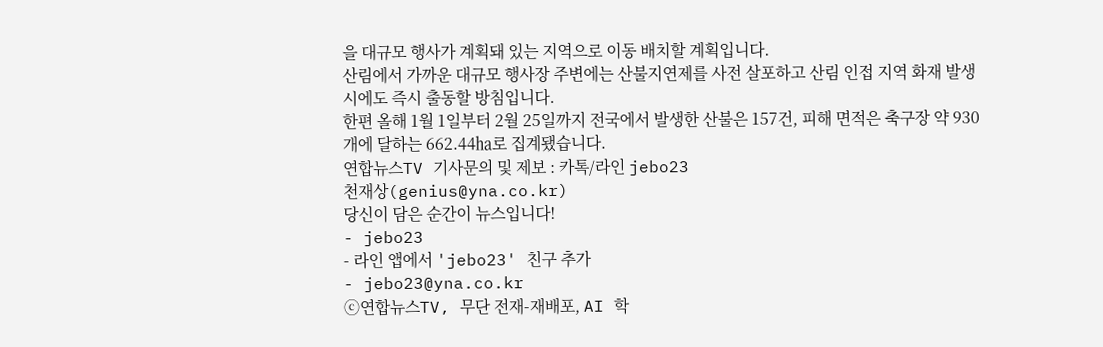을 대규모 행사가 계획돼 있는 지역으로 이동 배치할 계획입니다.
산림에서 가까운 대규모 행사장 주변에는 산불지연제를 사전 살포하고 산림 인접 지역 화재 발생 시에도 즉시 출동할 방침입니다.
한편 올해 1월 1일부터 2월 25일까지 전국에서 발생한 산불은 157건, 피해 면적은 축구장 약 930개에 달하는 662.44㏊로 집계됐습니다.
연합뉴스TV 기사문의 및 제보 : 카톡/라인 jebo23
천재상(genius@yna.co.kr)
당신이 담은 순간이 뉴스입니다!
- jebo23
- 라인 앱에서 'jebo23' 친구 추가
- jebo23@yna.co.kr
ⓒ연합뉴스TV, 무단 전재-재배포, AI 학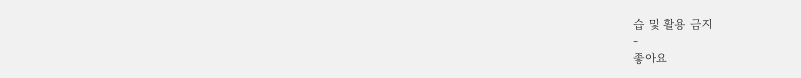습 및 활용 금지
-
좋아요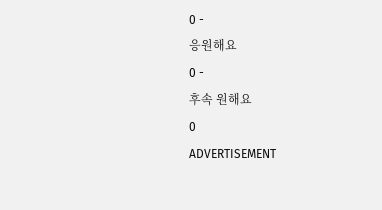0 -
응원해요
0 -
후속 원해요
0
ADVERTISEMENT